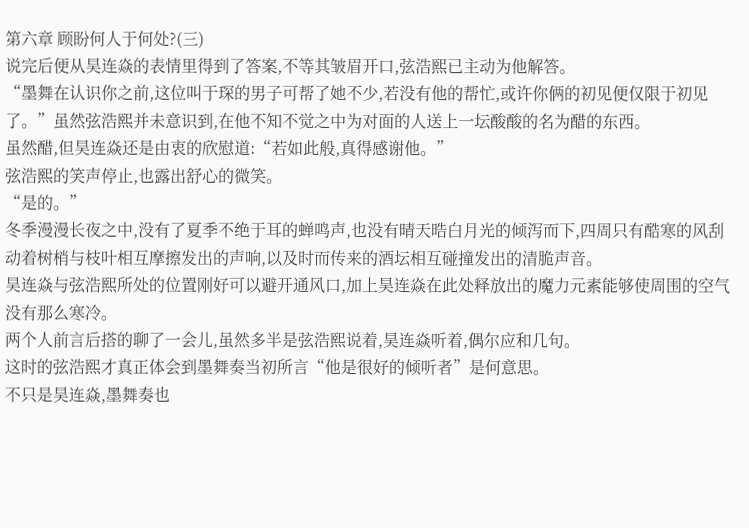第六章 顾盼何人于何处?(三)
说完后便从昊连焱的表情里得到了答案,不等其皱眉开口,弦浩熙已主动为他解答。
“墨舞在认识你之前,这位叫于琛的男子可帮了她不少,若没有他的帮忙,或许你俩的初见便仅限于初见了。”虽然弦浩熙并未意识到,在他不知不觉之中为对面的人送上一坛酸酸的名为醋的东西。
虽然醋,但昊连焱还是由衷的欣慰道:“若如此般,真得感谢他。”
弦浩熙的笑声停止,也露出舒心的微笑。
“是的。”
冬季漫漫长夜之中,没有了夏季不绝于耳的蝉鸣声,也没有晴天晧白月光的倾泻而下,四周只有酷寒的风刮动着树梢与枝叶相互摩擦发出的声响,以及时而传来的酒坛相互碰撞发出的清脆声音。
昊连焱与弦浩熙所处的位置刚好可以避开通风口,加上昊连焱在此处释放出的魔力元素能够使周围的空气没有那么寒冷。
两个人前言后搭的聊了一会儿,虽然多半是弦浩熙说着,昊连焱听着,偶尔应和几句。
这时的弦浩熙才真正体会到墨舞奏当初所言“他是很好的倾听者”是何意思。
不只是昊连焱,墨舞奏也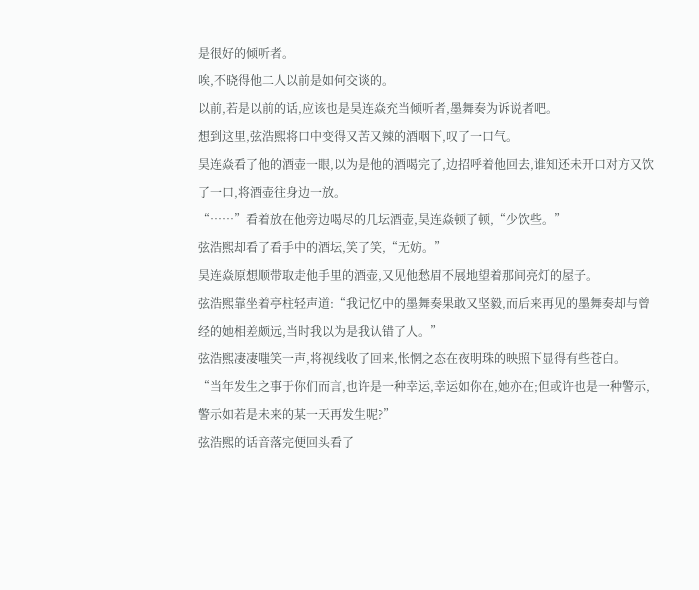是很好的倾听者。
唉,不晓得他二人以前是如何交谈的。
以前,若是以前的话,应该也是昊连焱充当倾听者,墨舞奏为诉说者吧。
想到这里,弦浩熙将口中变得又苦又辣的酒咽下,叹了一口气。
昊连焱看了他的酒壶一眼,以为是他的酒喝完了,边招呼着他回去,谁知还未开口对方又饮了一口,将酒壶往身边一放。
“……”看着放在他旁边喝尽的几坛酒壶,昊连焱顿了顿,“少饮些。”
弦浩熙却看了看手中的酒坛,笑了笑,“无妨。”
昊连焱原想顺带取走他手里的酒壶,又见他愁眉不展地望着那间亮灯的屋子。
弦浩熙靠坐着亭柱轻声道:“我记忆中的墨舞奏果敢又坚毅,而后来再见的墨舞奏却与曾经的她相差颇远,当时我以为是我认错了人。”
弦浩熙凄凄嗤笑一声,将视线收了回来,怅惘之态在夜明珠的映照下显得有些苍白。
“当年发生之事于你们而言,也许是一种幸运,幸运如你在,她亦在;但或许也是一种警示,警示如若是未来的某一天再发生呢?”
弦浩熙的话音落完便回头看了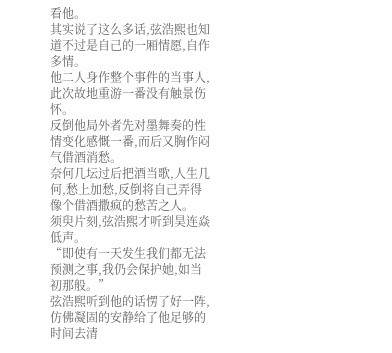看他。
其实说了这么多话,弦浩熙也知道不过是自己的一厢情愿,自作多情。
他二人身作整个事件的当事人,此次故地重游一番没有触景伤怀。
反倒他局外者先对墨舞奏的性情变化感慨一番,而后又胸作闷气借酒消愁。
奈何几坛过后把酒当歌,人生几何,愁上加愁,反倒将自己弄得像个借酒撒疯的愁苦之人。
须臾片刻,弦浩熙才听到昊连焱低声。
“即使有一天发生我们都无法预测之事,我仍会保护她,如当初那般。”
弦浩熙听到他的话愣了好一阵,仿佛凝固的安静给了他足够的时间去清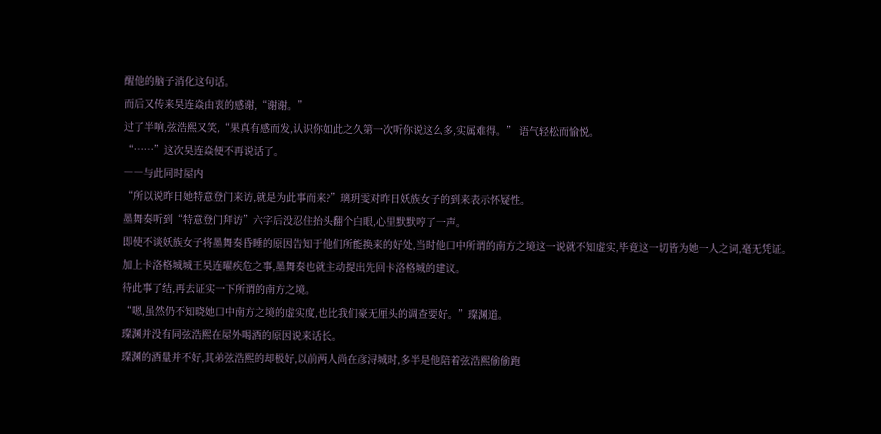醒他的脑子消化这句话。
而后又传来昊连焱由衷的感谢,“谢谢。”
过了半响,弦浩熙又笑,“果真有感而发,认识你如此之久第一次听你说这么多,实属难得。” 语气轻松而愉悦。
“……”这次昊连焱便不再说话了。
――与此同时屋内
“所以说昨日她特意登门来访,就是为此事而来?”璃玥雯对昨日妖族女子的到来表示怀疑性。
墨舞奏听到“特意登门拜访”六字后没忍住抬头翻个白眼,心里默默哼了一声。
即使不谈妖族女子将墨舞奏昏睡的原因告知于他们所能换来的好处,当时他口中所谓的南方之境这一说就不知虚实,毕竟这一切皆为她一人之词,毫无凭证。
加上卡洛格城城王昊连曜疾危之事,墨舞奏也就主动提出先回卡洛格城的建议。
待此事了结,再去证实一下所谓的南方之境。
“嗯,虽然仍不知晓她口中南方之境的虚实度,也比我们豪无厘头的调查要好。”璨渊道。
璨渊并没有同弦浩熙在屋外喝酒的原因说来话长。
璨渊的酒量并不好,其弟弦浩熙的却极好,以前两人尚在彦浔城时,多半是他陪着弦浩熙偷偷跑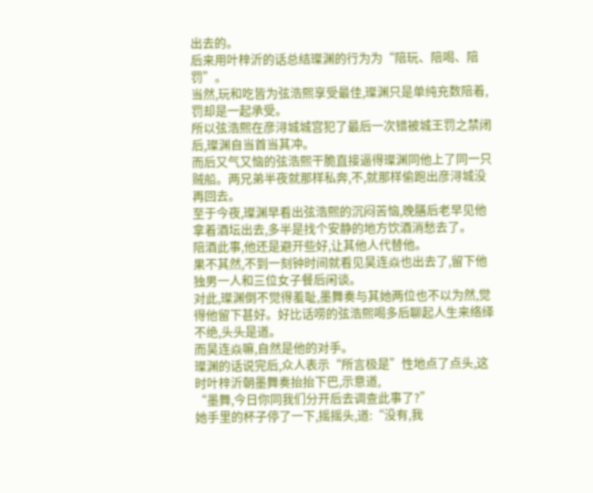出去的。
后来用叶梓沂的话总结璨渊的行为为“陪玩、陪喝、陪罚”。
当然,玩和吃皆为弦浩熙享受最佳,璨渊只是单纯充数陪着,罚却是一起承受。
所以弦浩熙在彦浔城城宫犯了最后一次错被城王罚之禁闭后,璨渊自当首当其冲。
而后又气又恼的弦浩熙干脆直接逼得璨渊同他上了同一只贼船。两兄弟半夜就那样私奔,不,就那样偷跑出彦浔城没再回去。
至于今夜,璨渊早看出弦浩熙的沉闷苦恼,晚膳后老早见他拿着酒坛出去,多半是找个安静的地方饮酒消愁去了。
陪酒此事,他还是避开些好,让其他人代替他。
果不其然,不到一刻钟时间就看见昊连焱也出去了,留下他独男一人和三位女子餐后闲谈。
对此,璨渊倒不觉得羞耻,墨舞奏与其她两位也不以为然,觉得他留下甚好。好比话唠的弦浩熙喝多后聊起人生来络绎不绝,头头是道。
而昊连焱嘛,自然是他的对手。
璨渊的话说完后,众人表示“所言极是”性地点了点头,这时叶梓沂朝墨舞奏抬抬下巴,示意道,
“墨舞,今日你同我们分开后去调查此事了?”
她手里的杯子停了一下,摇摇头,道:“没有,我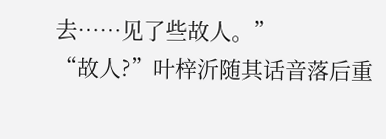去……见了些故人。”
“故人?”叶梓沂随其话音落后重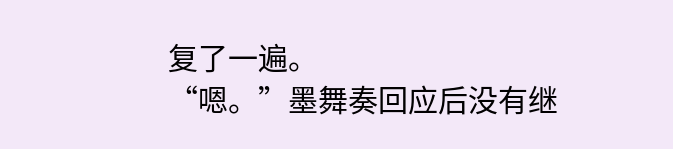复了一遍。
“嗯。”墨舞奏回应后没有继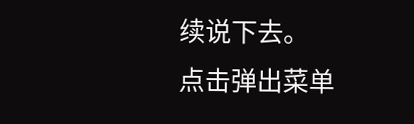续说下去。
点击弹出菜单